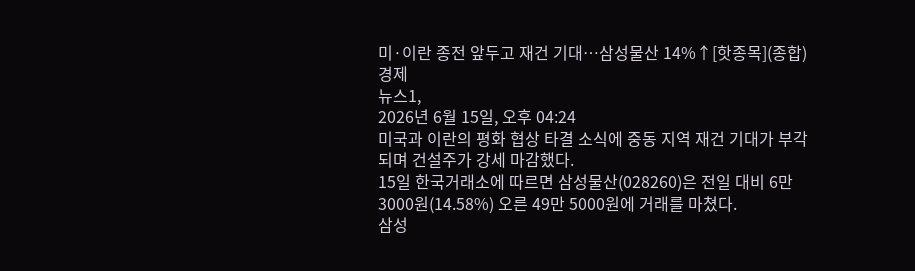미·이란 종전 앞두고 재건 기대…삼성물산 14%↑[핫종목](종합)
경제
뉴스1,
2026년 6월 15일, 오후 04:24
미국과 이란의 평화 협상 타결 소식에 중동 지역 재건 기대가 부각되며 건설주가 강세 마감했다.
15일 한국거래소에 따르면 삼성물산(028260)은 전일 대비 6만 3000원(14.58%) 오른 49만 5000원에 거래를 마쳤다.
삼성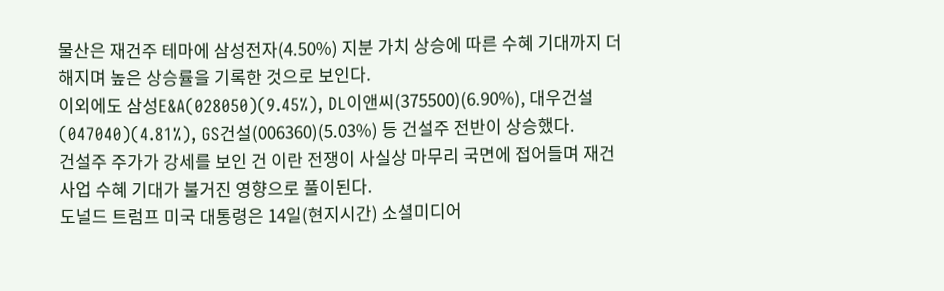물산은 재건주 테마에 삼성전자(4.50%) 지분 가치 상승에 따른 수혜 기대까지 더해지며 높은 상승률을 기록한 것으로 보인다.
이외에도 삼성E&A(028050)(9.45%), DL이앤씨(375500)(6.90%), 대우건설(047040)(4.81%), GS건설(006360)(5.03%) 등 건설주 전반이 상승했다.
건설주 주가가 강세를 보인 건 이란 전쟁이 사실상 마무리 국면에 접어들며 재건 사업 수혜 기대가 불거진 영향으로 풀이된다.
도널드 트럼프 미국 대통령은 14일(현지시간) 소셜미디어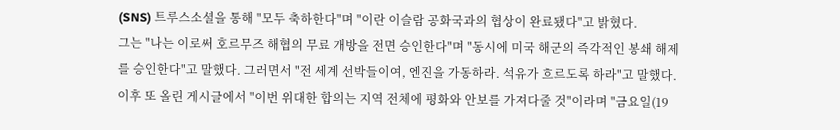(SNS) 트루스소셜을 통해 "모두 축하한다"며 "이란 이슬람 공화국과의 협상이 완료됐다"고 밝혔다.
그는 "나는 이로써 호르무즈 해협의 무료 개방을 전면 승인한다"며 "동시에 미국 해군의 즉각적인 봉쇄 해제를 승인한다"고 말했다. 그러면서 "전 세계 선박들이여, 엔진을 가동하라. 석유가 흐르도록 하라"고 말했다.
이후 또 올린 게시글에서 "이번 위대한 합의는 지역 전체에 평화와 안보를 가져다줄 것"이라며 "금요일(19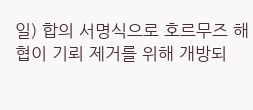일) 합의 서명식으로 호르무즈 해협이 기뢰 제거를 위해 개방되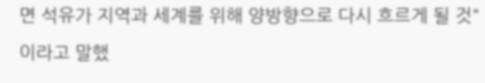면 석유가 지역과 세계를 위해 양방향으로 다시 흐르게 될 것"이라고 말했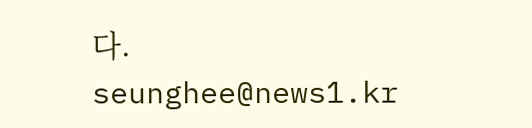다.
seunghee@news1.kr